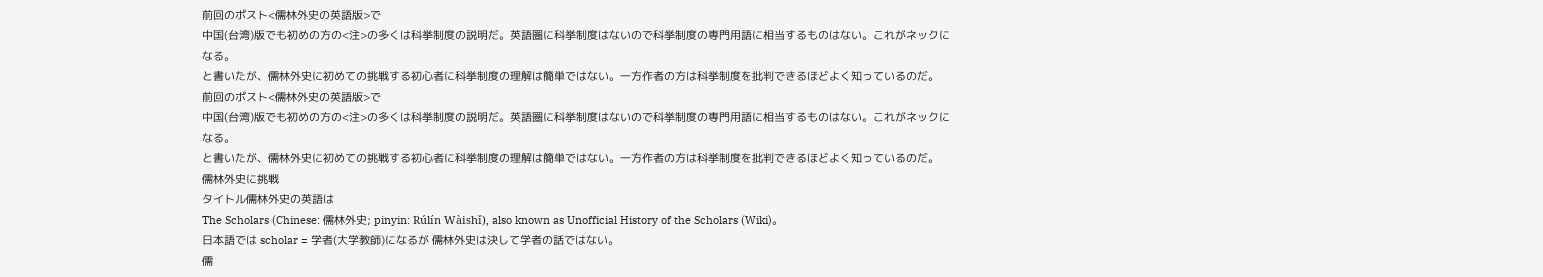前回のポスト<儒林外史の英語版>で
中国(台湾)版でも初めの方の<注>の多くは科挙制度の説明だ。英語圏に科挙制度はないので科挙制度の専門用語に相当するものはない。これがネックになる。
と書いたが、儒林外史に初めての挑戦する初心者に科挙制度の理解は簡単ではない。一方作者の方は科挙制度を批判できるほどよく知っているのだ。
前回のポスト<儒林外史の英語版>で
中国(台湾)版でも初めの方の<注>の多くは科挙制度の説明だ。英語圏に科挙制度はないので科挙制度の専門用語に相当するものはない。これがネックになる。
と書いたが、儒林外史に初めての挑戦する初心者に科挙制度の理解は簡単ではない。一方作者の方は科挙制度を批判できるほどよく知っているのだ。
儒林外史に挑戦
タイトル儒林外史の英語は
The Scholars (Chinese: 儒林外史; pinyin: Rúlín Wàishǐ), also known as Unofficial History of the Scholars (Wiki)。
日本語では scholar = 学者(大学教師)になるが 儒林外史は決して学者の話ではない。
儒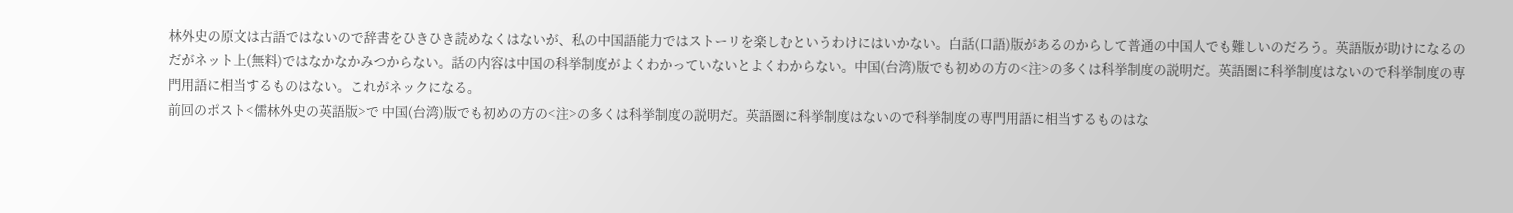林外史の原文は古語ではないので辞書をひきひき読めなくはないが、私の中国語能力ではストーリを楽しむというわけにはいかない。白話(口語)版があるのからして普通の中国人でも難しいのだろう。英語版が助けになるのだがネット上(無料)ではなかなかみつからない。話の内容は中国の科挙制度がよくわかっていないとよくわからない。中国(台湾)版でも初めの方の<注>の多くは科挙制度の説明だ。英語圏に科挙制度はないので科挙制度の専門用語に相当するものはない。これがネックになる。
前回のポスト<儒林外史の英語版>で 中国(台湾)版でも初めの方の<注>の多くは科挙制度の説明だ。英語圏に科挙制度はないので科挙制度の専門用語に相当するものはな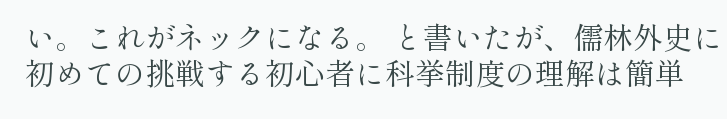い。これがネックになる。 と書いたが、儒林外史に初めての挑戦する初心者に科挙制度の理解は簡単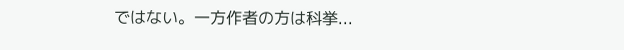ではない。一方作者の方は科挙...